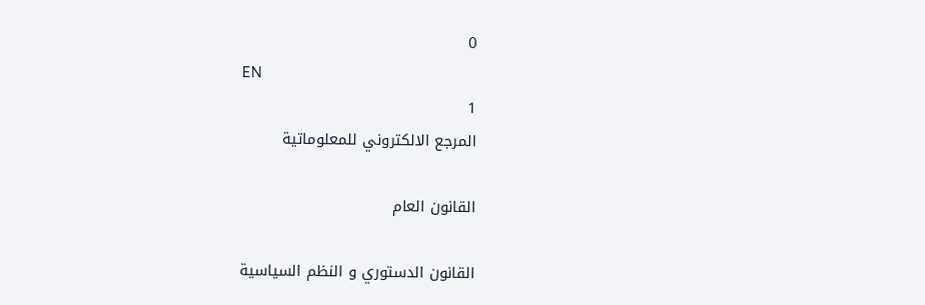0
EN
1
المرجع الالكتروني للمعلوماتية

القانون العام

القانون الدستوري و النظم السياسية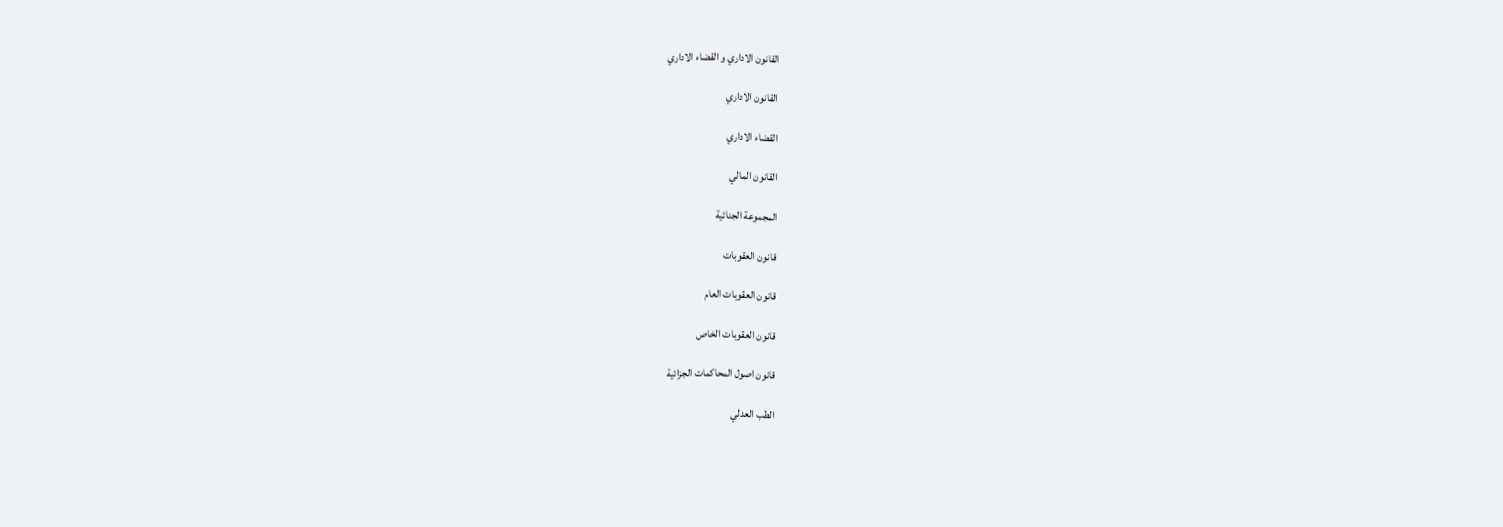القانون الاداري و القضاء الاداري

القانون الاداري

القضاء الاداري

القانون المالي

المجموعة الجنائية

قانون العقوبات

قانون العقوبات العام

قانون العقوبات الخاص

قانون اصول المحاكمات الجزائية

الطب العدلي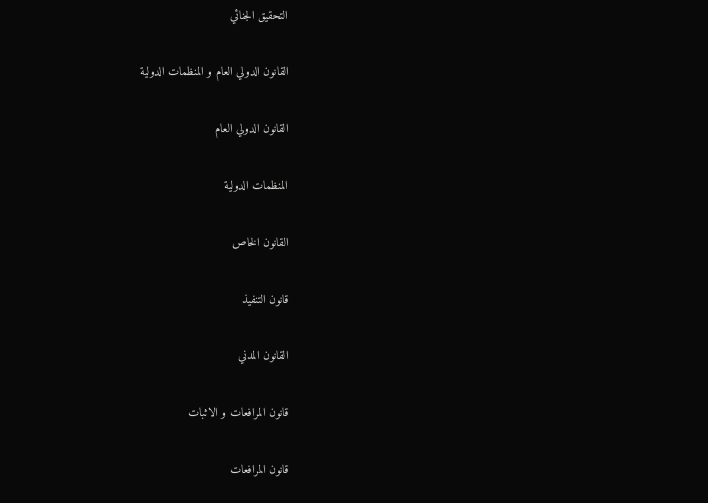التحقيق الجنائي

القانون الدولي العام و المنظمات الدولية

القانون الدولي العام

المنظمات الدولية

القانون الخاص

قانون التنفيذ

القانون المدني

قانون المرافعات و الاثبات

قانون المرافعات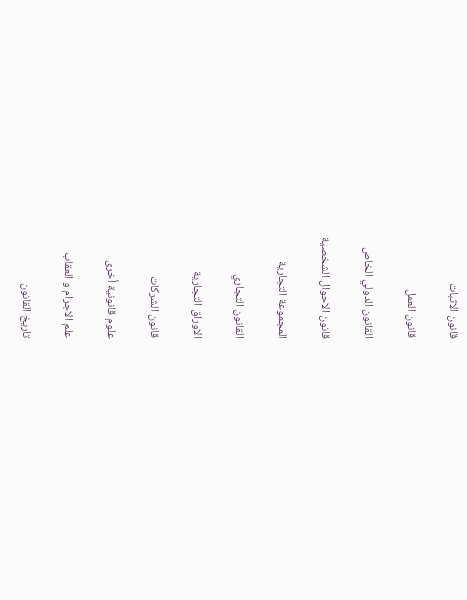قانون الاثبات

قانون العمل

القانون الدولي الخاص

قانون الاحوال الشخصية

المجموعة التجارية

القانون التجاري

الاوراق التجارية

قانون الشركات

علوم قانونية أخرى

علم الاجرام و العقاب

تاريخ القانون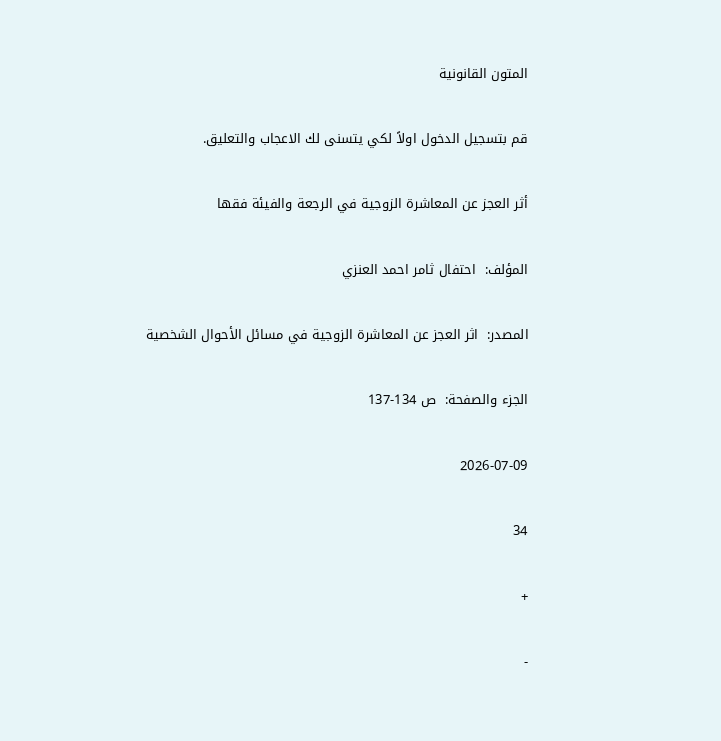المتون القانونية

قم بتسجيل الدخول اولاً لكي يتسنى لك الاعجاب والتعليق.

أثر العجز عن المعاشرة الزوجية في الرجعة والفيئة فقها

المؤلف:  احتفال ثامر احمد العنزي

المصدر:  اثر العجز عن المعاشرة الزوجية في مسائل الأحوال الشخصية

الجزء والصفحة:  ص 134-137

2026-07-09

34

+

-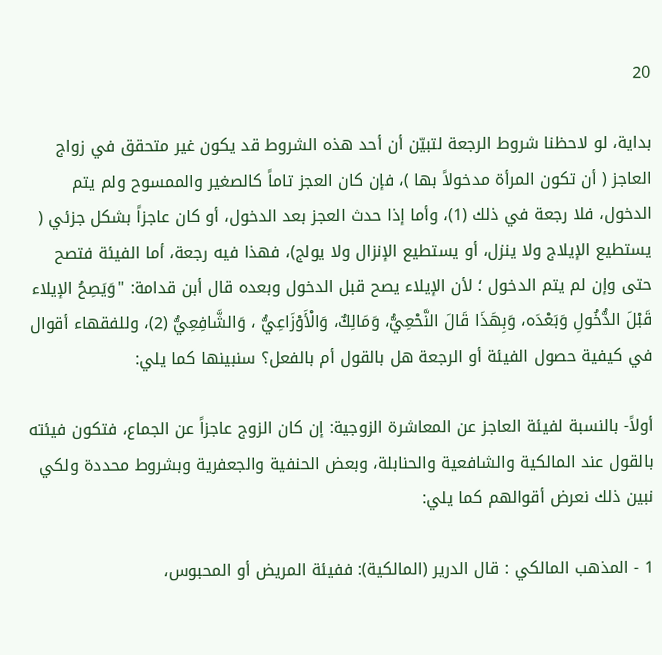20

بداية، لو لاحظنا شروط الرجعة لتبيّن أن أحد هذه الشروط قد يكون غير متحقق في زواج العاجز ( أن تكون المرأة مدخولاً بها )، فإن كان العجز تاماً كالصغير والممسوح ولم يتم الدخول، فلا رجعة في ذلك (1)، وأما إذا حدث العجز بعد الدخول، أو كان عاجزاً بشكل جزئي ( يستطيع الإيلاج ولا ينزل، أو يستطيع الإنزال ولا يولج)، فهذا فيه رجعة، أما الفيئة فتصح حتى وإن لم يتم الدخول ؛ لأن الإيلاء يصح قبل الدخول وبعده قال أبن قدامة: "وَيَصِحُ الإيلاء قَبْلَ الدُّخُولِ وَبَعْدَه، وَبِهَذَا قَالَ النَّحْعِيُّ، وَمَالِكٌ، وَالْأَوْزَاعِيُّ ، وَالشَّافِعِيُّ (2)، وللفقهاء أقوال في كيفية حصول الفيئة أو الرجعة هل بالقول أم بالفعل؟ سنبينها كما يلي:

أولاً- بالنسبة لفيئة العاجز عن المعاشرة الزوجية: إن كان الزوج عاجزاً عن الجماع، فتكون فيئته بالقول عند المالكية والشافعية والحنابلة، وبعض الحنفية والجعفرية وبشروط محددة ولكي نبين ذلك نعرض أقوالهم كما يلي:

1 - المذهب المالكي : قال الدرير (المالكية): ففيئة المريض أو المحبوس،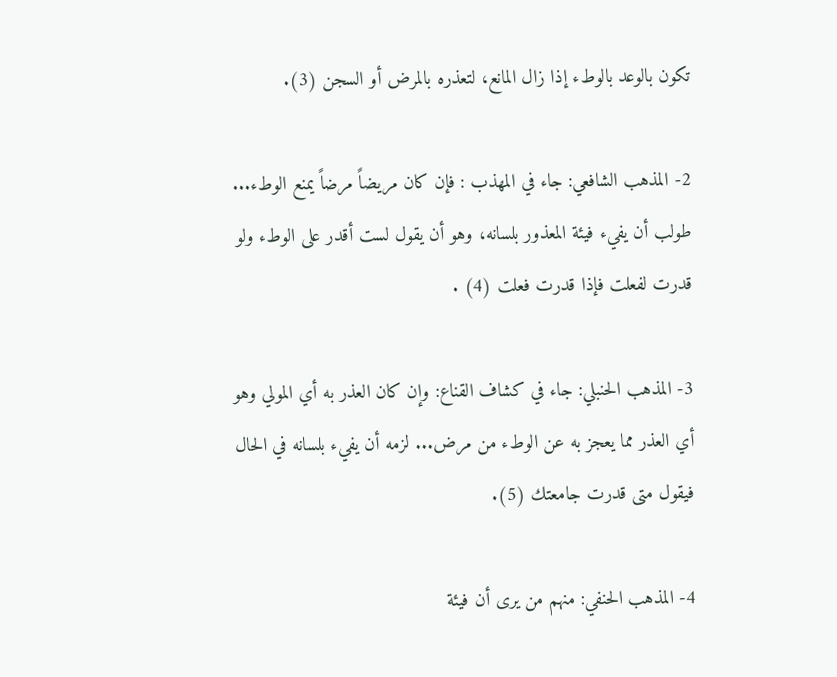تكون بالوعد بالوطء إذا زال المانع، لتعذره بالمرض أو السجن (3).

2- المذهب الشافعي: جاء في المهذب : فإن كان مريضاً مرضاً يمنع الوطء... طولب أن يفيء فيئة المعذور بلسانه، وهو أن يقول لست أقدر على الوطء ولو قدرت لفعلت فإذا قدرت فعلت (4) .

3- المذهب الحنبلي: جاء في كشاف القناع: وإن كان العذر به أي المولي وهو أي العذر مما يعجز به عن الوطء من مرض... لزمه أن يفيء بلسانه في الحال فيقول متى قدرت جامعتك (5).

4- المذهب الحنفي: منهم من يرى أن فيئة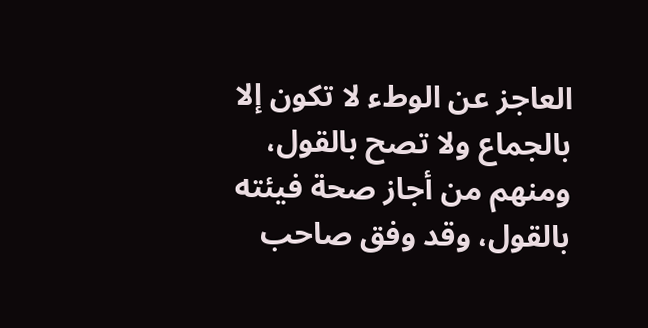العاجز عن الوطء لا تكون إلا بالجماع ولا تصح بالقول، ومنهم من أجاز صحة فيئته بالقول، وقد وفق صاحب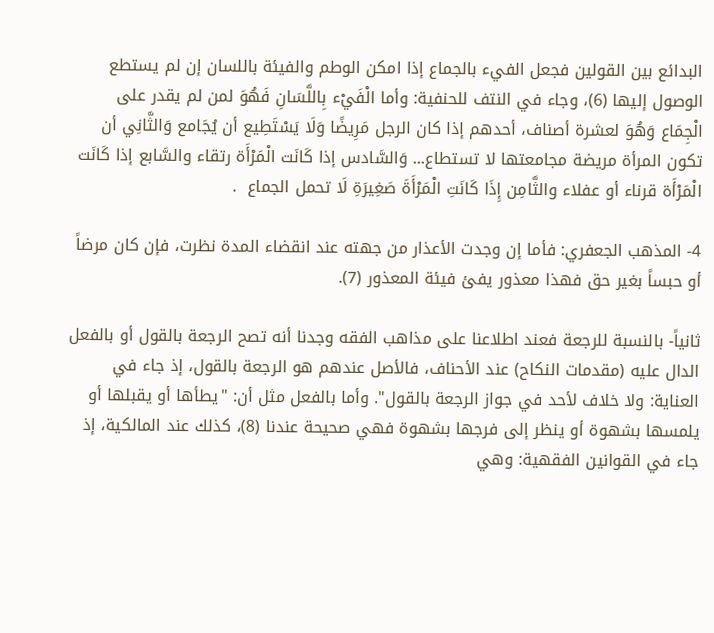البدائع بين القولين فجعل الفيء بالجماع إذا امكن الوطم والفيئة باللسان إن لم يستطع الوصول إليها (6)، وجاء في النتف للحنفية: وأما الْفَيْء بِاللَّسَانِ فَهُوَ لمن لم يقدر على الْجِمَاع وَهُوَ لعشرة أصناف، أحدهم إذا كان الرجل مَرِيضًا وَلَا يَسْتَطِيع أن يُجَامع وَالثَّانِي أن تكون المرأة مريضة مجامعتها لا تستطاع... وَالسَّادس إذا كَانَت الْمَرْأَة رتقاء والسَّابع إذا كَانَت الْمَرْأَة قرناء أو عفلاء والثَّامِن إِذَا كَانَتِ الْمَرْأَةَ صَغِيرَةِ لَا تحمل الجماع  .

4- المذهب الجعفري: فأما إن وجدت الأعذار من جهته عند انقضاء المدة نظرت، فإن كان مرضاً أو حبساً بغير حق فهذا معذور يفئ فيئة المعذور (7).

ثانياً- بالنسبة للرجعة فعند اطلاعنا على مذاهب الفقه وجدنا أنه تصح الرجعة بالقول أو بالفعل الدال عليه (مقدمات النكاح) عند الأحناف، فالأصل عندهم هو الرجعة بالقول، إذ جاء في العناية: ولا خلاف لأحد في جواز الرجعة بالقول". وأما بالفعل مثل أن: "يطأها أو يقبلها أو يلمسها بشهوة أو ينظر إلى فرجها بشهوة فهي صحيحة عندنا (8)، كذلك عند المالكية، إذ جاء في القوانين الفقهية: وهي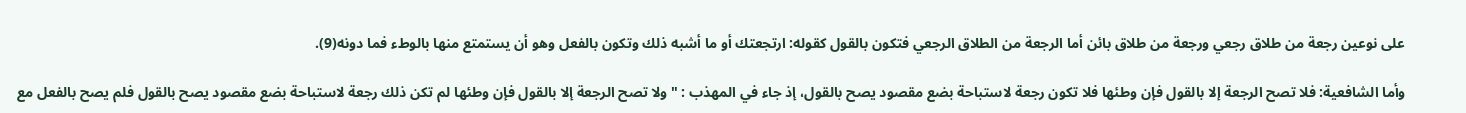على نوعين رجعة من طلاق رجعي ورجعة من طلاق بائن أما الرجعة من الطلاق الرجعي فتكون بالقول كقوله: ارتجعتك أو ما أشبه ذلك وتكون بالفعل وهو أن يستمتع منها بالوطء فما دونه(9).

وأما الشافعية: فلا تصح الرجعة إلا بالقول فإن وطئها فلا تكون رجعة لاستباحة بضع مقصود يصح بالقول، إذ جاء في المهذب : " ولا تصح الرجعة إلا بالقول فإن وطئها لم تكن ذلك رجعة لاستباحة بضع مقصود يصح بالقول فلم يصح بالفعل مع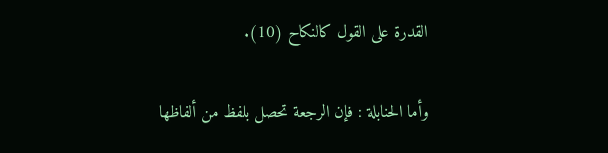القدرة على القول كالنكاح (10).

وأما الحنابلة : فإن الرجعة تحصل بلفظ من ألفاظها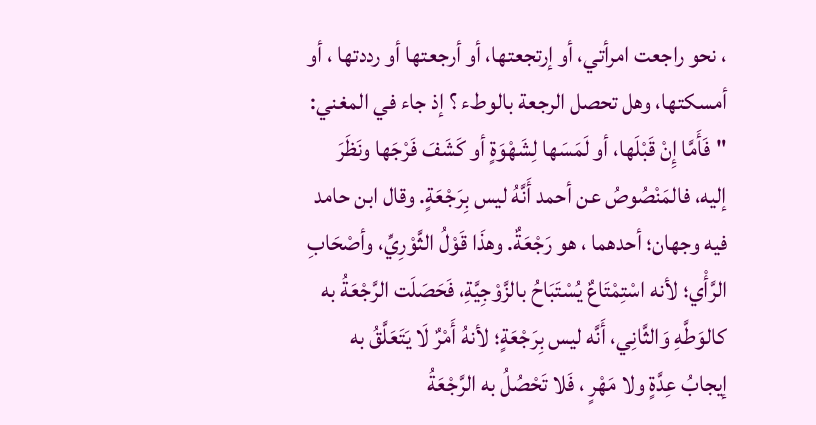، نحو راجعت امرأتي، أو إرتجعتها، أو أرجعتها أو رددتها ، أو أمسكتها، وهل تحصل الرجعة بالوطء ؟ إذ جاء في المغني: "فَأَمَّا إِنْ قَبْلَها، أو لَمَسَها لِشَهْوَةٍ أو كَشَفَ فَرْجَها ونَظَرَ إليه، فالمَنْصُوصُ عن أحمد أَنَّهُ ليس بِرَجْعَةٍ. وقال ابن حامد فيه وجهان؛ أحدهما ، هو رَجْعَةٌ. وهذَا قَوْلُ الثَّوْرِيِّ، وأصْحَابِ الرَّأْي؛ لأنه اسْتِمْتَاعٌ يُسْتَبَاحُ بالزَّوْجِيَّةِ، فَحَصَلَت الرَّجْعَةُ به كالوَطَّهِ وَالثَّانِي، أَنَّه ليس بِرَجْعَةٍ؛ لأنهُ أَمْرٌ لَا يَتَعَلَّقُ به إيجابُ عِدَّةٍ ولا مَهْرٍ ، فَلا تَحْصُلُ به الرَّجْعَةُ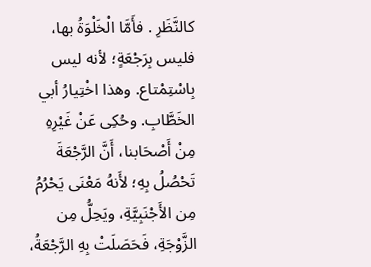كالنَّظَرِ . فأَمَّا الْخَلْوَةُ بها، فليس بِرَجْعَةٍ؛ لأنه ليس بِاسْتِمْتاع. وهذا اخْتِيارُ أبي الخَطَّابِ. وحُكِى عَنْ غَيْرِهِ مِنْ أَصْحَابنا، أَنَّ الرَّجْعَةَ تَحْصُلُ بِهِ؛ لأَنهُ مَعْنَى يَحْرُمُ مِن الأَجْنَبِيَّةِ، ويَحِلُّ مِن الزَّوْجَةِ، فَحَصَلَتْ بِهِ الرَّجْعَةُ،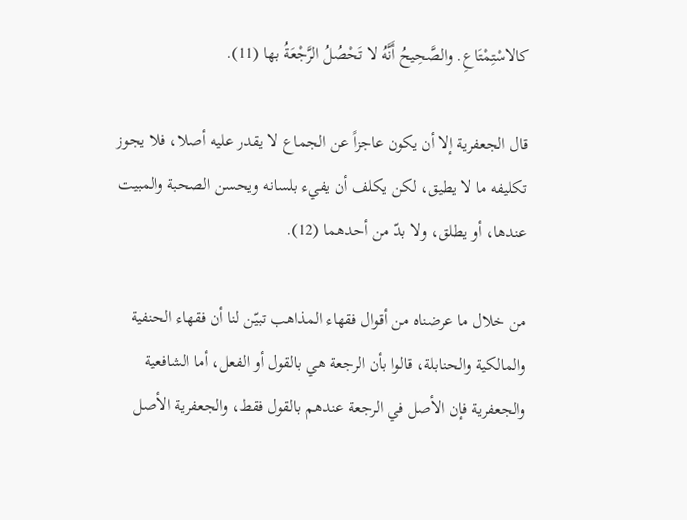كالاسْتِمْتَاعِ. والصَّحِيحُ أَنَّهُ لا تَحْصُلُ الرَّجْعَةُ بها (11).

قال الجعفرية إلا أن يكون عاجزاً عن الجماع لا يقدر عليه أصلا، فلا يجوز تكليفه ما لا يطيق، لكن يكلف أن يفيء بلسانه ويحسن الصحبة والمبيت عندها، أو يطلق، ولا بدّ من أحدهما (12).

من خلال ما عرضناه من أقوال فقهاء المذاهب تبيّن لنا أن فقهاء الحنفية والمالكية والحنابلة، قالوا بأن الرجعة هي بالقول أو الفعل، أما الشافعية والجعفرية فإن الأصل في الرجعة عندهم بالقول فقط، والجعفرية الأصل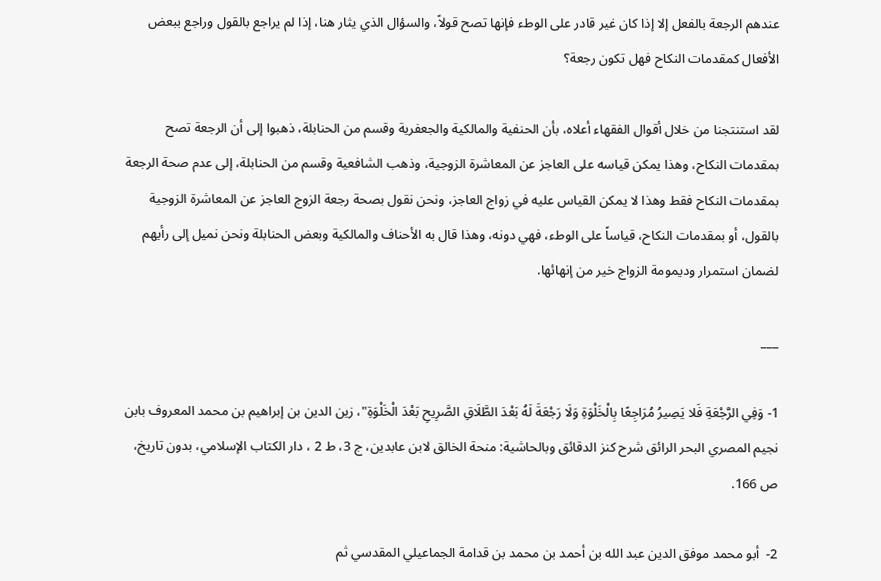عندهم الرجعة بالفعل إلا إذا كان غير قادر على الوطء فإنها تصح قولاً، والسؤال الذي يثار هنا، إذا لم يراجع بالقول وراجع ببعض الأفعال كمقدمات النكاح فهل تكون رجعة؟

لقد استنتجنا من خلال أقوال الفقهاء أعلاه، بأن الحنفية والمالكية والجعفرية وقسم من الحنابلة، ذهبوا إلى أن الرجعة تصح بمقدمات النكاح، وهذا يمكن قياسه على العاجز عن المعاشرة الزوجية، وذهب الشافعية وقسم من الحنابلة، إلى عدم صحة الرجعة بمقدمات النكاح فقط وهذا لا يمكن القياس عليه في زواج العاجز، ونحن نقول بصحة رجعة الزوج العاجز عن المعاشرة الزوجية بالقول، أو بمقدمات النكاح، قياساً على الوطء، فهي دونه، وهذا قال به الأحناف والمالكية وبعض الحنابلة ونحن نميل إلى رأيهم لضمان استمرار وديمومة الزواج خير من إنهائها.

___

1- وَفِي الرَّجْعَةِ فَلا يَصِيرُ مُرَاجِعًا بِالْخَلْوَةِ وَلَا رَجْعَةَ لَهُ بَعْدَ الطَّلَاقِ الصَّرِيحِ بَعْدَ الْخَلْوَةِ"، زين الدين بن إبراهيم بن محمد المعروف بابن نجيم المصري البحر الرائق شرح كنز الدقائق وبالحاشية: منحة الخالق لابن عابدین، ج 3، ط 2 ، دار الكتاب الإسلامي، بدون تاريخ، ص 166.

2-  أبو محمد موفق الدين عبد الله بن أحمد بن محمد بن قدامة الجماعيلي المقدسي ثم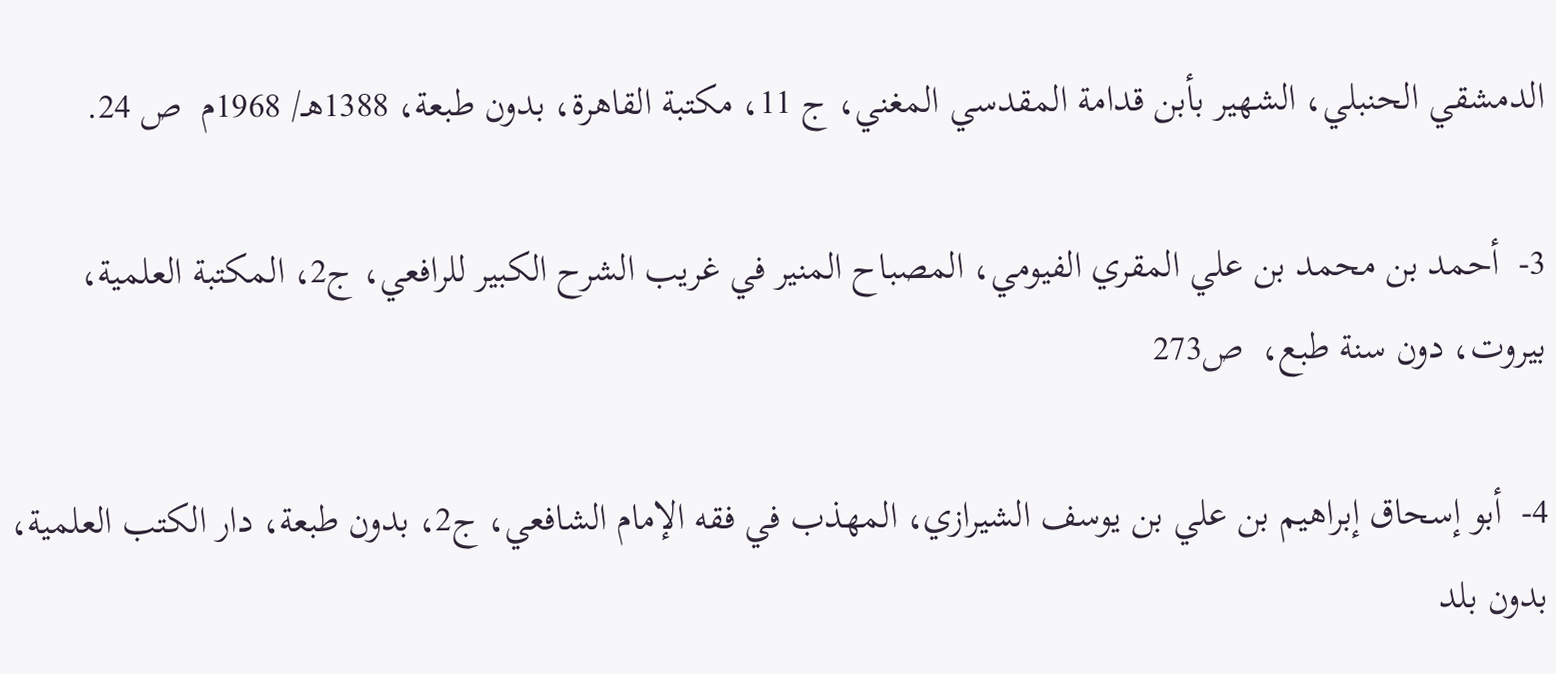الدمشقي الحنبلي، الشهير بأبن قدامة المقدسي المغني، ج 11، مكتبة القاهرة، بدون طبعة، 1388هـ/ 1968م  ص 24.

3-  أحمد بن محمد بن علي المقري الفيومي، المصباح المنير في غريب الشرح الكبير للرافعي، ج2، المكتبة العلمية، بيروت، دون سنة طبع،  ص273

4-  أبو إسحاق إبراهيم بن علي بن يوسف الشيرازي، المهذب في فقه الإمام الشافعي، ج2، بدون طبعة، دار الكتب العلمية، بدون بلد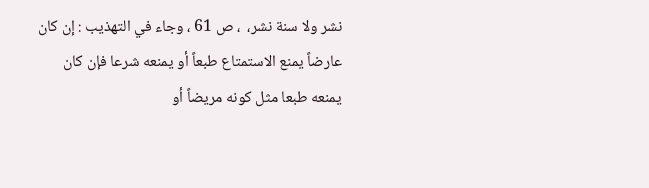نشر ولا سنة نشر،  ، ص 61 ، وجاء في التهذيب : إن كان عارضاً يمنع الاستمتاع طبعاً أو يمنعه شرعا فإن كان يمنعه طبعا مثل كونه مريضاً أو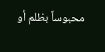محبوساً بظلم أو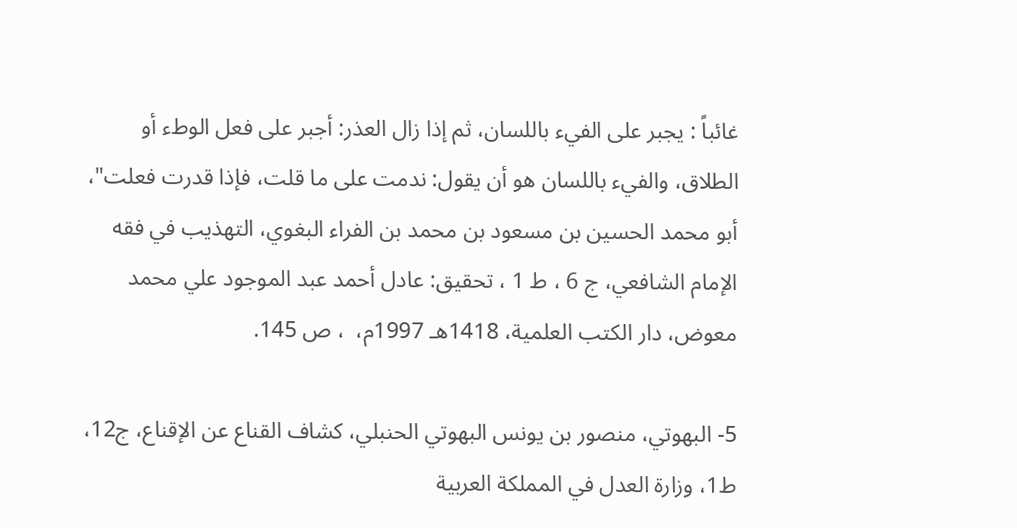غائباً : يجبر على الفيء باللسان، ثم إذا زال العذر: أجبر على فعل الوطء أو الطلاق، والفيء باللسان هو أن يقول: ندمت على ما قلت، فإذا قدرت فعلت"، أبو محمد الحسين بن مسعود بن محمد بن الفراء البغوي، التهذيب في فقه الإمام الشافعي، ج 6 ، ط 1 ، تحقيق: عادل أحمد عبد الموجود علي محمد معوض، دار الكتب العلمية، 1418هـ 1997م،  ، ص 145.

5- البهوتي، منصور بن يونس البهوتي الحنبلي، كشاف القناع عن الإقناع، ج12، ط1، وزارة العدل في المملكة العربية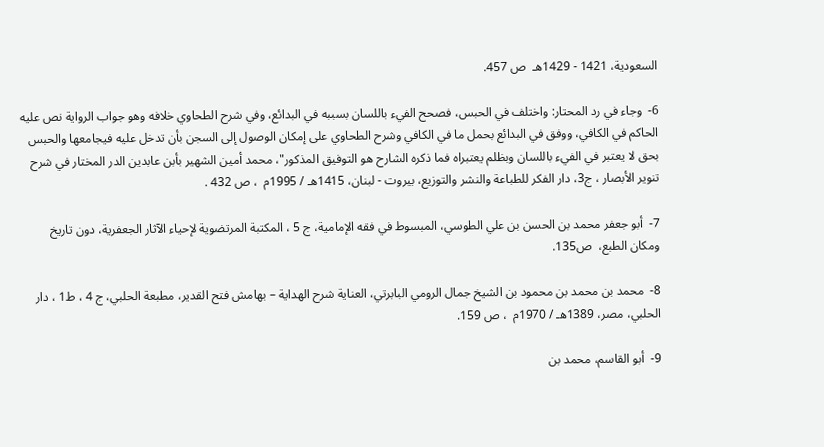السعودية، 1421 - 1429هـ  ص 457.

6-  وجاء في رد المحتار: واختلف في الحبس، فصحح الفيء باللسان بسببه في البدائع، وفي شرح الطحاوي خلافه وهو جواب الرواية نص عليه الحاكم في الكافي، ووفق في البدائع بحمل ما في الكافي وشرح الطحاوي على إمكان الوصول إلى السجن بأن تدخل عليه فيجامعها والحبس بحق لا يعتبر في الفيء باللسان وبظلم يعتبراه فما ذكره الشارح هو التوفيق المذكور"، محمد أمين الشهير بأبن عابدين الدر المختار في شرح تنوير الأبصار ، ج3، دار الفكر للطباعة والنشر والتوزيع، بيروت - لبنان، 1415هـ / 1995م  ، ص 432 .

7-  أبو جعفر محمد بن الحسن بن علي الطوسي، المبسوط في فقه الإمامية، ج 5 ، المكتبة المرتضوية لإحياء الآثار الجعفرية، دون تاريخ ومكان الطبع،  ص135.

8-  محمد بن محمد بن محمود بن الشيخ جمال الرومي البابرتي، العناية شرح الهداية – بهامش فتح القدير، مطبعة الحلبي، ج 4 ، ط1 ، دار الحلبي، مصر، 1389هـ / 1970م  ، ص 159.

9-  أبو القاسم، محمد بن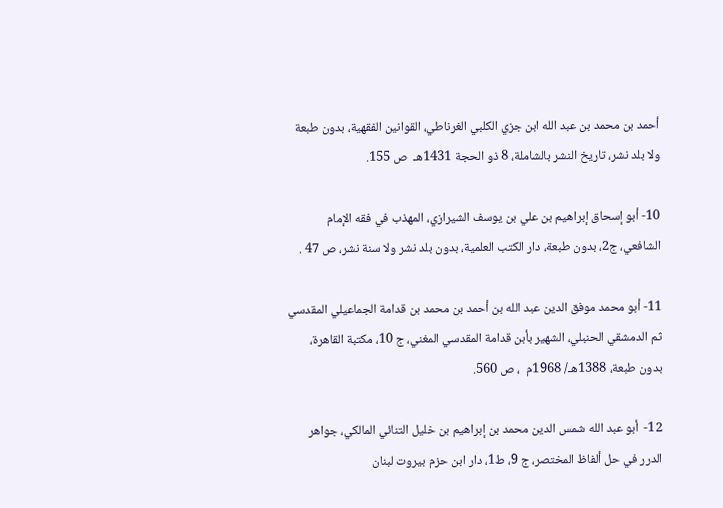أحمد بن محمد بن عبد الله ابن جزي الكلبي الغرناطي، القوانين الفقهية، بدون طبعة ولا بلد نشر، تاريخ النشر بالشاملة، 8 ذو الحجة 1431هـ  ص 155.

10- أبو إسحاق إبراهيم بن علي بن يوسف الشيرازي، المهذب في فقه الإمام الشافعي، ج2، بدون طبعة، دار الكتب العلمية، بدون بلد نشر ولا سنة نشر، ص 47 .

11- أبو محمد موفق الدين عبد الله بن أحمد بن محمد بن قدامة الجماعيلي المقدسي ثم الدمشقي الحنبلي، الشهير بأبن قدامة المقدسي المغني، ج 10، مكتبة القاهرة، بدون طبعة، 1388هـ/ 1968م  ، ص 560.

12-  أبو عبد الله شمس الدين محمد بن إبراهيم بن خليل التنائي المالكي، جواهر الدرر في حل ألفاظ المختصر، ج 9، ط1، دار ابن حزم بيروت لبنان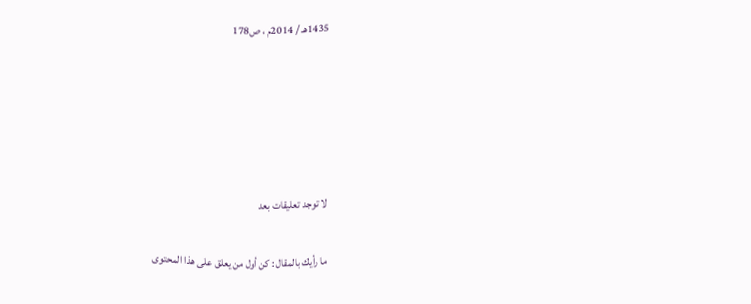1435هـ / 2014م ، ص178





لا توجد تعليقات بعد

ما رأيك بالمقال : كن أول من يعلق على هذا المحتوى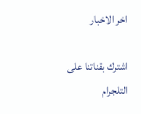اخر الاخبار

اشترك بقناتنا على التلجرام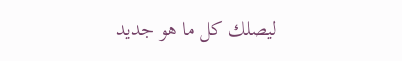ليصلك كل ما هو جديد